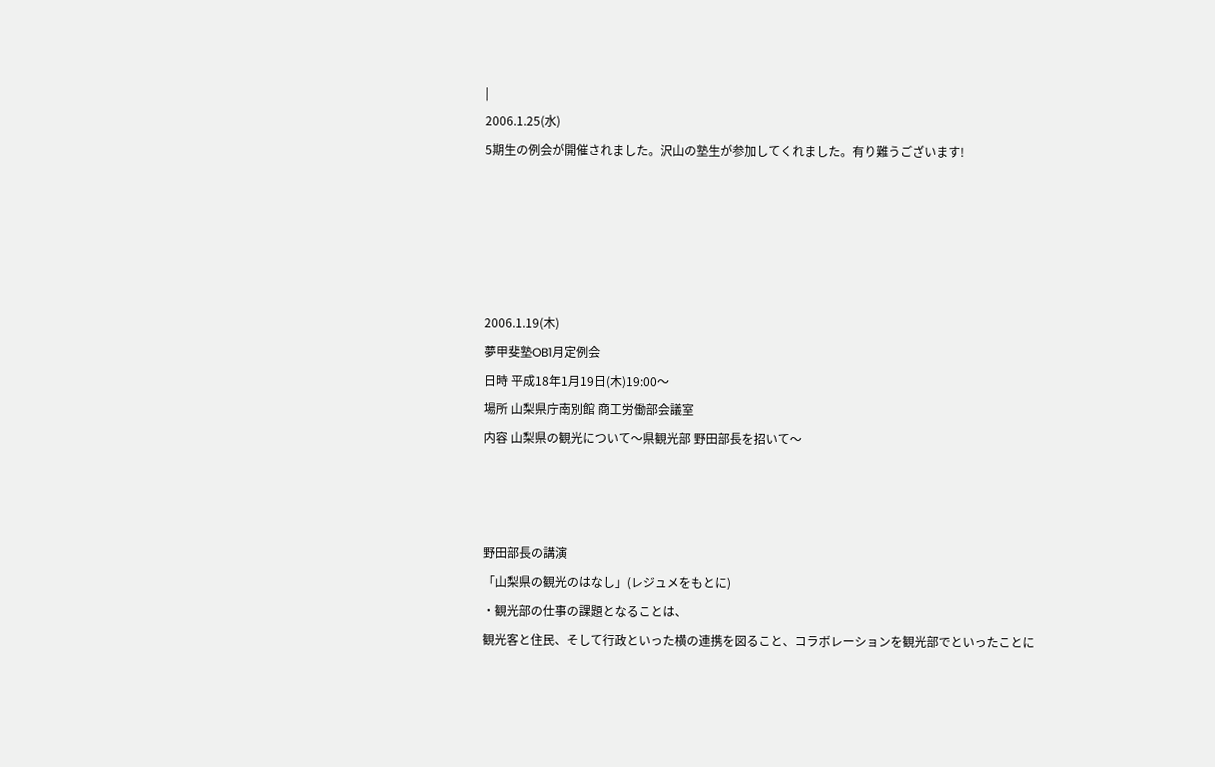|
2006.1.25(水)
5期生の例会が開催されました。沢山の塾生が参加してくれました。有り難うございます!





2006.1.19(木)
夢甲斐塾OB1月定例会
日時 平成18年1月19日(木)19:00〜
場所 山梨県庁南別館 商工労働部会議室
内容 山梨県の観光について〜県観光部 野田部長を招いて〜



野田部長の講演
「山梨県の観光のはなし」(レジュメをもとに)
・観光部の仕事の課題となることは、
観光客と住民、そして行政といった横の連携を図ること、コラボレーションを観光部でといったことに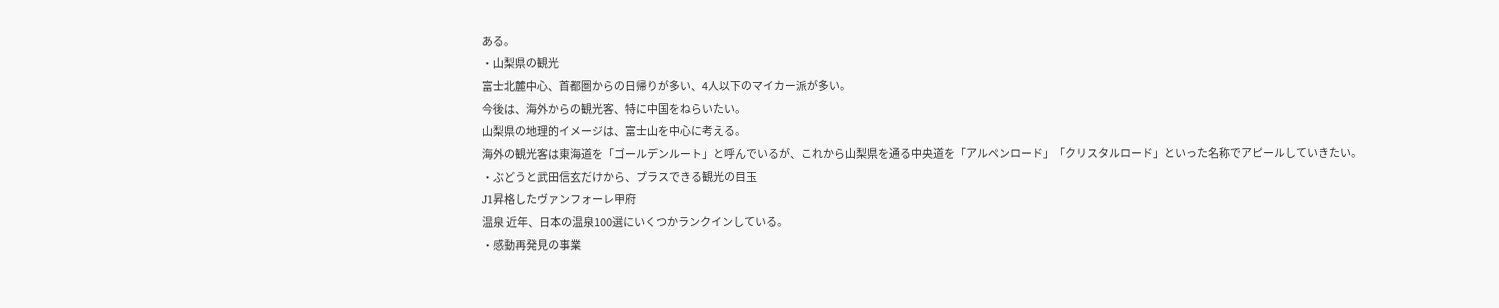ある。
・山梨県の観光
富士北麓中心、首都圏からの日帰りが多い、4人以下のマイカー派が多い。
今後は、海外からの観光客、特に中国をねらいたい。
山梨県の地理的イメージは、富士山を中心に考える。
海外の観光客は東海道を「ゴールデンルート」と呼んでいるが、これから山梨県を通る中央道を「アルペンロード」「クリスタルロード」といった名称でアピールしていきたい。
・ぶどうと武田信玄だけから、プラスできる観光の目玉
J1昇格したヴァンフォーレ甲府
温泉 近年、日本の温泉100選にいくつかランクインしている。
・感動再発見の事業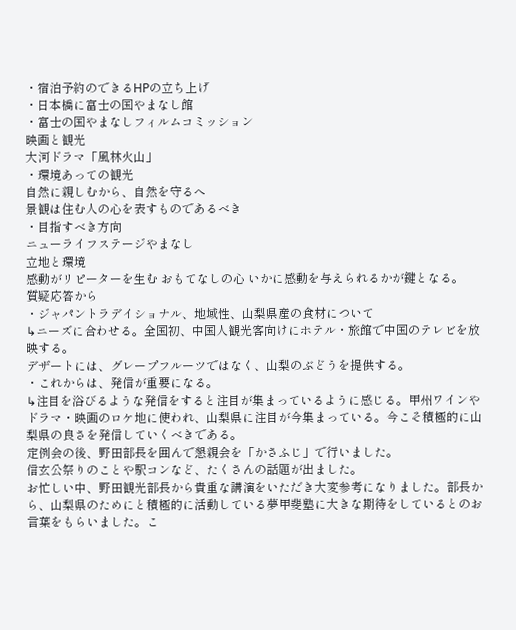・宿泊予約のできるHPの立ち上げ
・日本橋に富士の国やまなし館
・富士の国やまなしフィルムコミッション
映画と観光
大河ドラマ「風林火山」
・環境あっての観光
自然に親しむから、自然を守るへ
景観は住む人の心を表すものであるべき
・目指すべき方向
ニューライフステージやまなし
立地と環境
感動がリピーターを生む おもてなしの心 いかに感動を与えられるかが鍵となる。
質疑応答から
・ジャパントラデイショナル、地域性、山梨県産の食材について
↳ニーズに合わせる。全国初、中国人観光客向けにホテル・旅館で中国のテレビを放映する。
デザートには、グレープフルーツではなく、山梨のぶどうを提供する。
・これからは、発信が重要になる。
↳注目を浴びるような発信をすると注目が集まっているように感じる。甲州ワインやドラマ・映画のロケ地に使われ、山梨県に注目が今集まっている。今こそ積極的に山梨県の良さを発信していくべきである。
定例会の後、野田部長を囲んで懇親会を「かさふじ」で行いました。
信玄公祭りのことや駅コンなど、たくさんの話題が出ました。
お忙しい中、野田観光部長から貴重な講演をいただき大変参考になりました。部長から、山梨県のためにと積極的に活動している夢甲斐塾に大きな期待をしているとのお言葉をもらいました。こ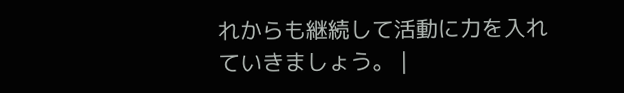れからも継続して活動に力を入れていきましょう。 |